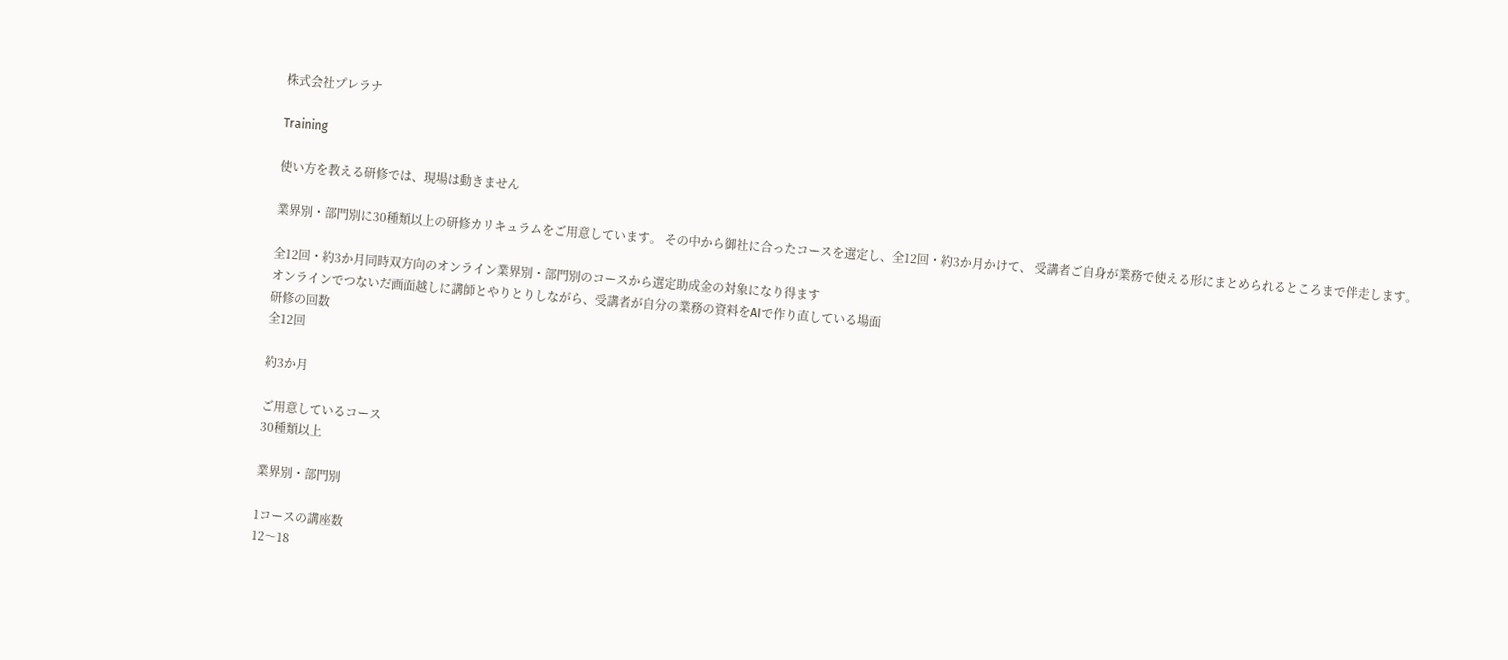株式会社プレラナ

Training

使い方を教える研修では、現場は動きません

業界別・部門別に30種類以上の研修カリキュラムをご用意しています。 その中から御社に合ったコースを選定し、全12回・約3か月かけて、 受講者ご自身が業務で使える形にまとめられるところまで伴走します。

全12回・約3か月同時双方向のオンライン業界別・部門別のコースから選定助成金の対象になり得ます
オンラインでつないだ画面越しに講師とやりとりしながら、受講者が自分の業務の資料をAIで作り直している場面
研修の回数
全12回

約3か月

ご用意しているコース
30種類以上

業界別・部門別

1コースの講座数
12〜18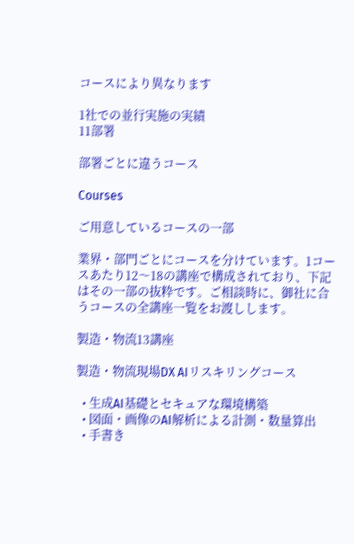コースにより異なります

1社での並行実施の実績
11部署

部署ごとに違うコース

Courses

ご用意しているコースの一部

業界・部門ごとにコースを分けています。1コースあたり12〜18の講座で構成されており、下記はその一部の抜粋です。ご相談時に、御社に合うコースの全講座一覧をお渡しします。

製造・物流13講座

製造・物流現場DX AIリスキリングコース

  • 生成AI基礎とセキュアな環境構築
  • 図面・画像のAI解析による計測・数量算出
  • 手書き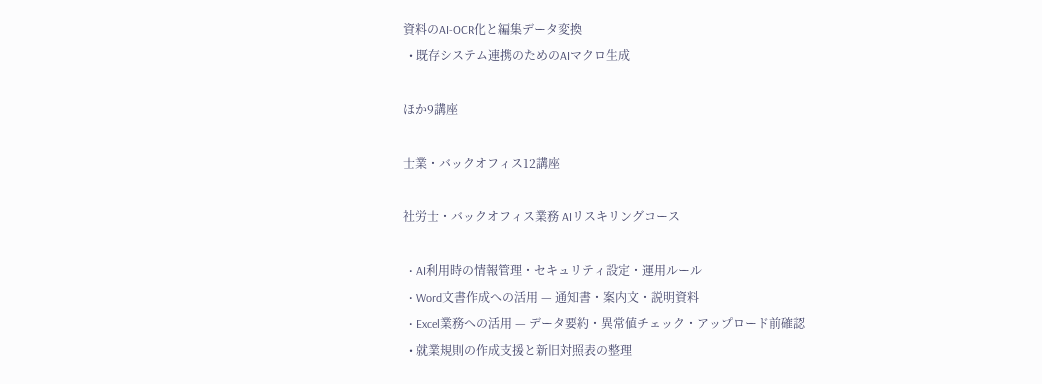資料のAI-OCR化と編集データ変換
  • 既存システム連携のためのAIマクロ生成

ほか9講座

士業・バックオフィス12講座

社労士・バックオフィス業務 AIリスキリングコース

  • AI利用時の情報管理・セキュリティ設定・運用ルール
  • Word文書作成への活用 — 通知書・案内文・説明資料
  • Excel業務への活用 — データ要約・異常値チェック・アップロード前確認
  • 就業規則の作成支援と新旧対照表の整理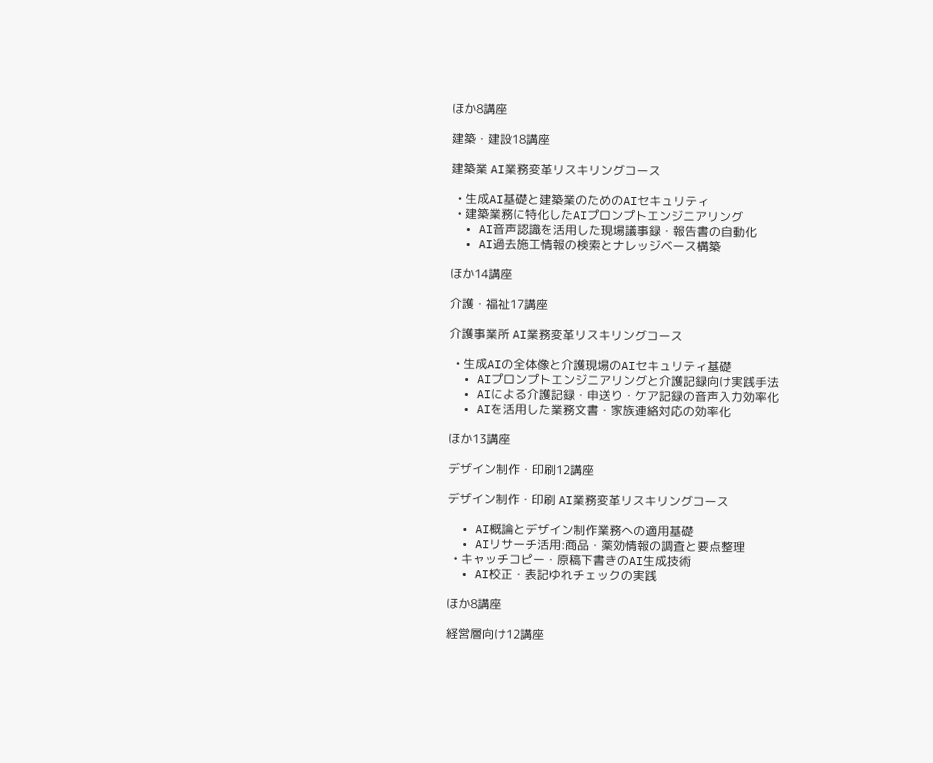ほか8講座

建築・建設18講座

建築業 AI業務変革リスキリングコース

  • 生成AI基礎と建築業のためのAIセキュリティ
  • 建築業務に特化したAIプロンプトエンジニアリング
  • AI音声認識を活用した現場議事録・報告書の自動化
  • AI過去施工情報の検索とナレッジベース構築

ほか14講座

介護・福祉17講座

介護事業所 AI業務変革リスキリングコース

  • 生成AIの全体像と介護現場のAIセキュリティ基礎
  • AIプロンプトエンジニアリングと介護記録向け実践手法
  • AIによる介護記録・申送り・ケア記録の音声入力効率化
  • AIを活用した業務文書・家族連絡対応の効率化

ほか13講座

デザイン制作・印刷12講座

デザイン制作・印刷 AI業務変革リスキリングコース

  • AI概論とデザイン制作業務への適用基礎
  • AIリサーチ活用:商品・薬効情報の調査と要点整理
  • キャッチコピー・原稿下書きのAI生成技術
  • AI校正・表記ゆれチェックの実践

ほか8講座

経営層向け12講座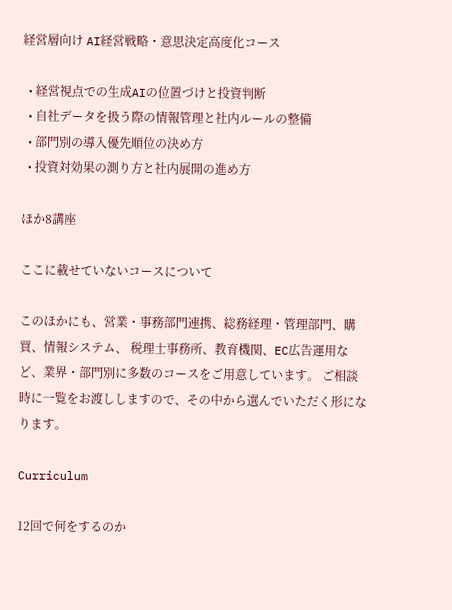経営層向け AI経営戦略・意思決定高度化コース

  • 経営視点での生成AIの位置づけと投資判断
  • 自社データを扱う際の情報管理と社内ルールの整備
  • 部門別の導入優先順位の決め方
  • 投資対効果の測り方と社内展開の進め方

ほか8講座

ここに載せていないコースについて

このほかにも、営業・事務部門連携、総務経理・管理部門、購買、情報システム、 税理士事務所、教育機関、EC広告運用など、業界・部門別に多数のコースをご用意しています。 ご相談時に一覧をお渡ししますので、その中から選んでいただく形になります。

Curriculum

12回で何をするのか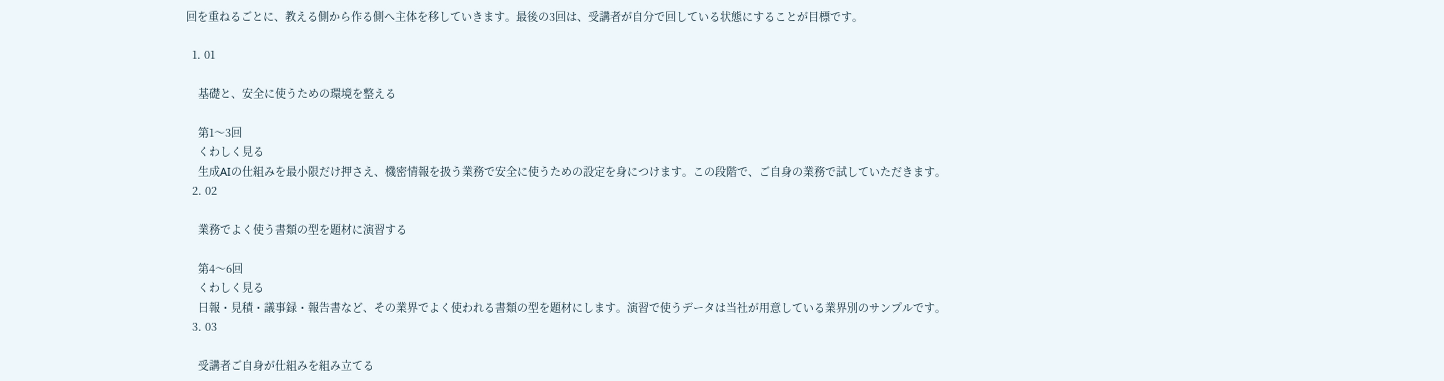回を重ねるごとに、教える側から作る側へ主体を移していきます。最後の3回は、受講者が自分で回している状態にすることが目標です。

  1. 01

    基礎と、安全に使うための環境を整える

    第1〜3回
    くわしく見る
    生成AIの仕組みを最小限だけ押さえ、機密情報を扱う業務で安全に使うための設定を身につけます。この段階で、ご自身の業務で試していただきます。
  2. 02

    業務でよく使う書類の型を題材に演習する

    第4〜6回
    くわしく見る
    日報・見積・議事録・報告書など、その業界でよく使われる書類の型を題材にします。演習で使うデータは当社が用意している業界別のサンプルです。
  3. 03

    受講者ご自身が仕組みを組み立てる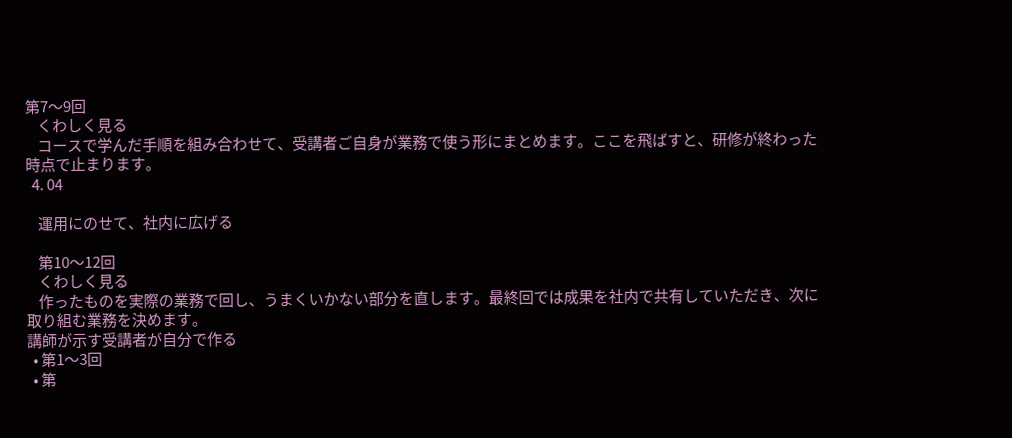第7〜9回
    くわしく見る
    コースで学んだ手順を組み合わせて、受講者ご自身が業務で使う形にまとめます。ここを飛ばすと、研修が終わった時点で止まります。
  4. 04

    運用にのせて、社内に広げる

    第10〜12回
    くわしく見る
    作ったものを実際の業務で回し、うまくいかない部分を直します。最終回では成果を社内で共有していただき、次に取り組む業務を決めます。
講師が示す受講者が自分で作る
  • 第1〜3回
  • 第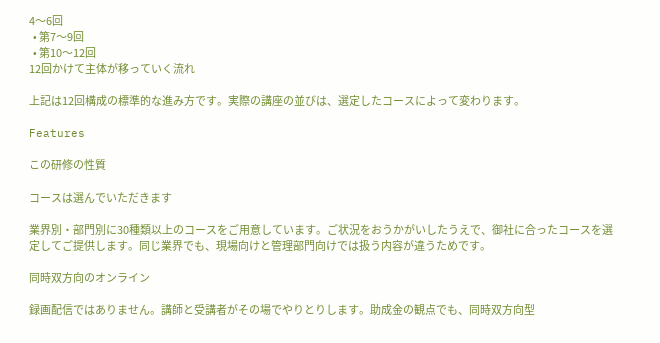4〜6回
  • 第7〜9回
  • 第10〜12回
12回かけて主体が移っていく流れ

上記は12回構成の標準的な進み方です。実際の講座の並びは、選定したコースによって変わります。

Features

この研修の性質

コースは選んでいただきます

業界別・部門別に30種類以上のコースをご用意しています。ご状況をおうかがいしたうえで、御社に合ったコースを選定してご提供します。同じ業界でも、現場向けと管理部門向けでは扱う内容が違うためです。

同時双方向のオンライン

録画配信ではありません。講師と受講者がその場でやりとりします。助成金の観点でも、同時双方向型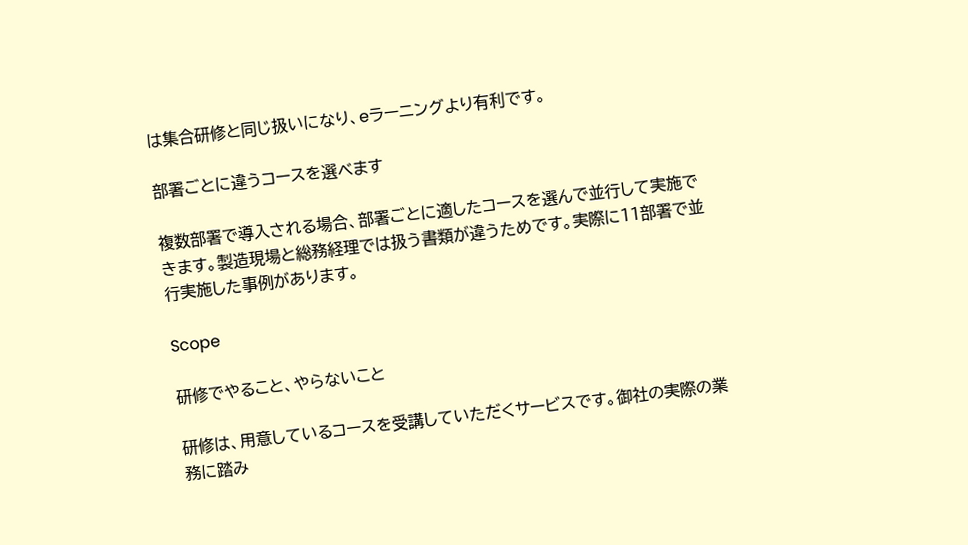は集合研修と同じ扱いになり、eラーニングより有利です。

部署ごとに違うコースを選べます

複数部署で導入される場合、部署ごとに適したコースを選んで並行して実施できます。製造現場と総務経理では扱う書類が違うためです。実際に11部署で並行実施した事例があります。

Scope

研修でやること、やらないこと

研修は、用意しているコースを受講していただくサービスです。御社の実際の業務に踏み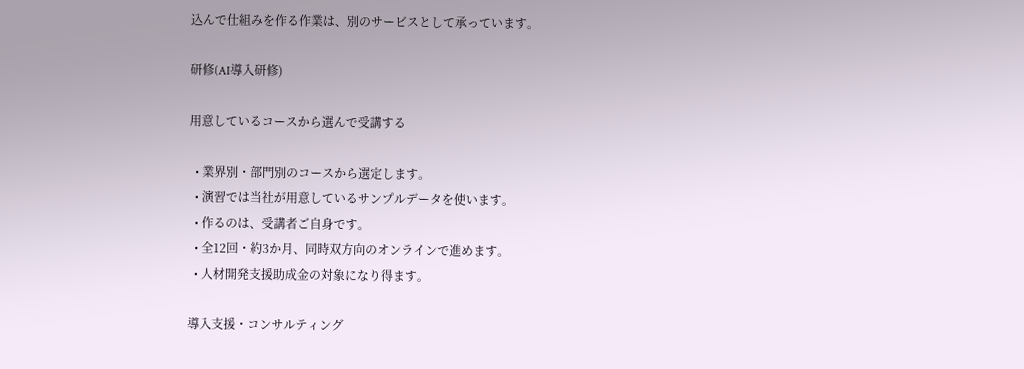込んで仕組みを作る作業は、別のサービスとして承っています。

研修(AI導入研修)

用意しているコースから選んで受講する

  • 業界別・部門別のコースから選定します。
  • 演習では当社が用意しているサンプルデータを使います。
  • 作るのは、受講者ご自身です。
  • 全12回・約3か月、同時双方向のオンラインで進めます。
  • 人材開発支援助成金の対象になり得ます。

導入支援・コンサルティング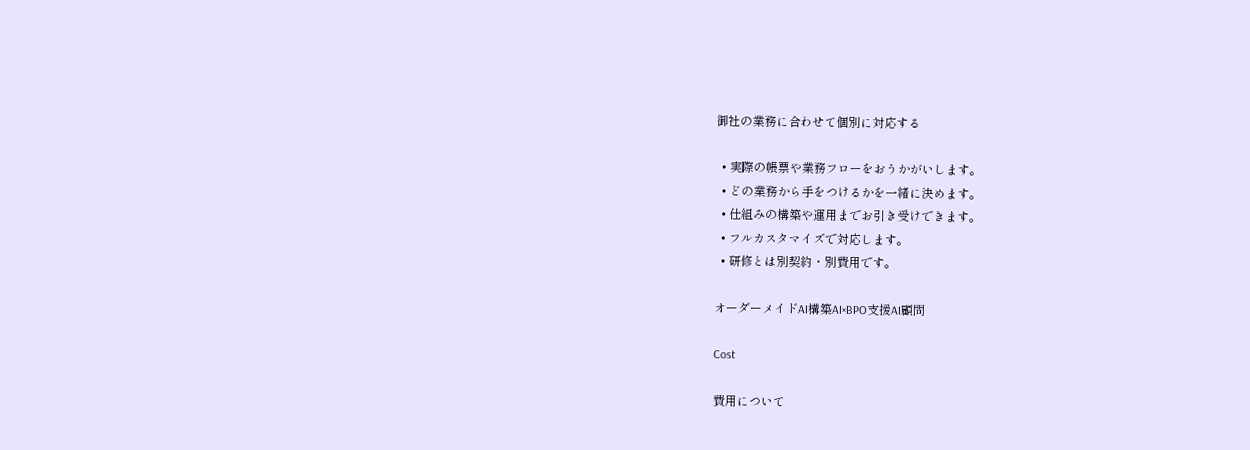御社の業務に合わせて個別に対応する

  • 実際の帳票や業務フローをおうかがいします。
  • どの業務から手をつけるかを一緒に決めます。
  • 仕組みの構築や運用までお引き受けできます。
  • フルカスタマイズで対応します。
  • 研修とは別契約・別費用です。

オーダーメイドAI構築AI×BPO支援AI顧問

Cost

費用について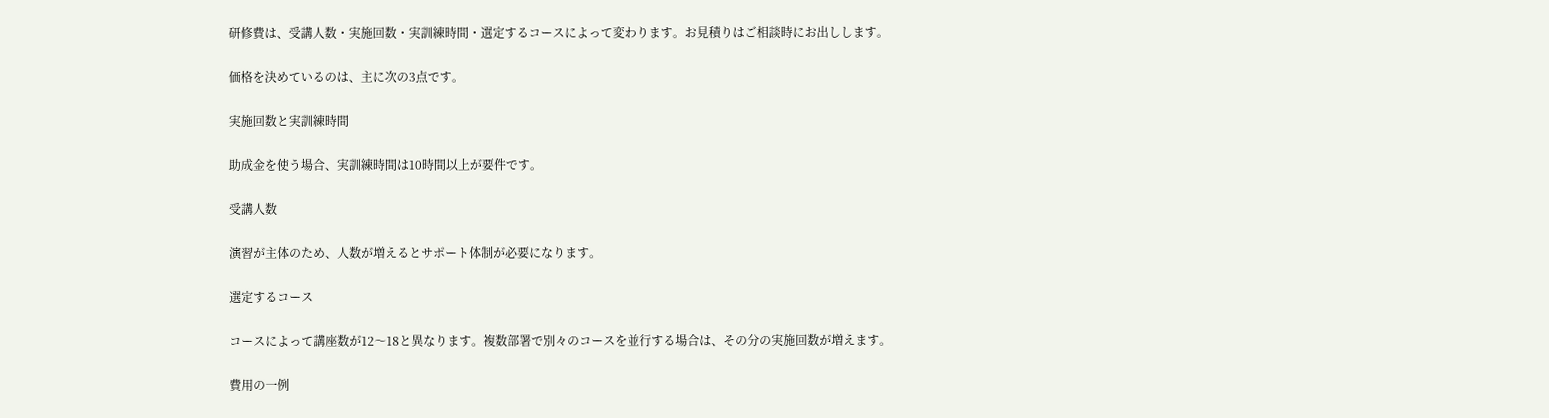研修費は、受講人数・実施回数・実訓練時間・選定するコースによって変わります。お見積りはご相談時にお出しします。

価格を決めているのは、主に次の3点です。

実施回数と実訓練時間

助成金を使う場合、実訓練時間は10時間以上が要件です。

受講人数

演習が主体のため、人数が増えるとサポート体制が必要になります。

選定するコース

コースによって講座数が12〜18と異なります。複数部署で別々のコースを並行する場合は、その分の実施回数が増えます。

費用の一例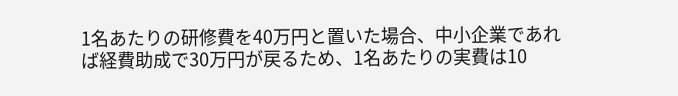1名あたりの研修費を40万円と置いた場合、中小企業であれば経費助成で30万円が戻るため、1名あたりの実費は10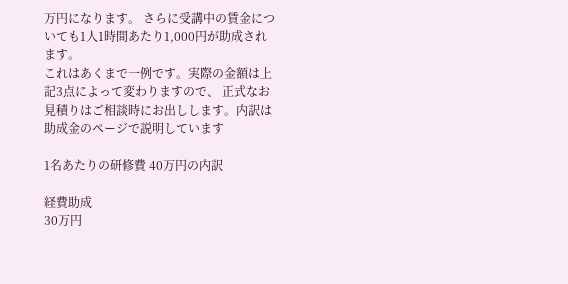万円になります。 さらに受講中の賃金についても1人1時間あたり1,000円が助成されます。
これはあくまで一例です。実際の金額は上記3点によって変わりますので、 正式なお見積りはご相談時にお出しします。内訳は助成金のページで説明しています

1名あたりの研修費 40万円の内訳

経費助成
30万円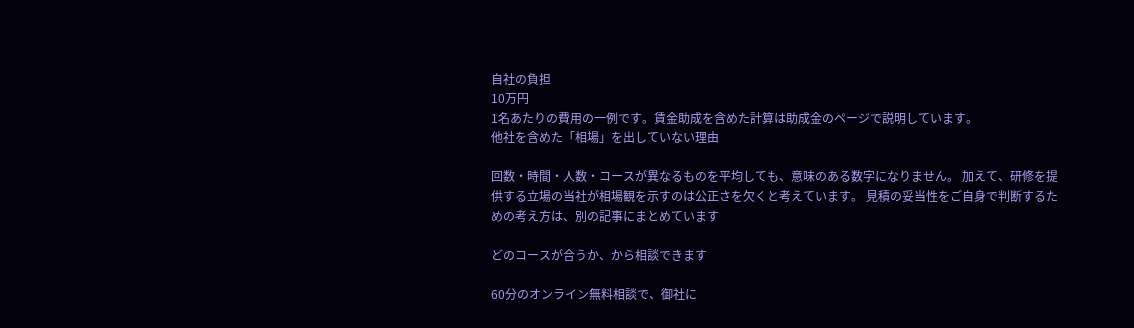自社の負担
10万円
1名あたりの費用の一例です。賃金助成を含めた計算は助成金のページで説明しています。
他社を含めた「相場」を出していない理由

回数・時間・人数・コースが異なるものを平均しても、意味のある数字になりません。 加えて、研修を提供する立場の当社が相場観を示すのは公正さを欠くと考えています。 見積の妥当性をご自身で判断するための考え方は、別の記事にまとめています

どのコースが合うか、から相談できます

60分のオンライン無料相談で、御社に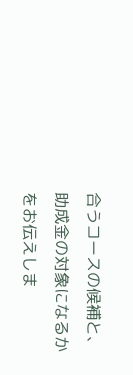合うコースの候補と、助成金の対象になるかをお伝えしま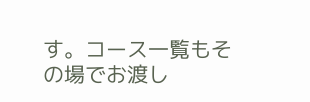す。コース一覧もその場でお渡し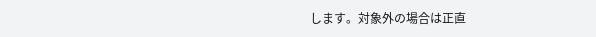します。対象外の場合は正直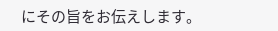にその旨をお伝えします。